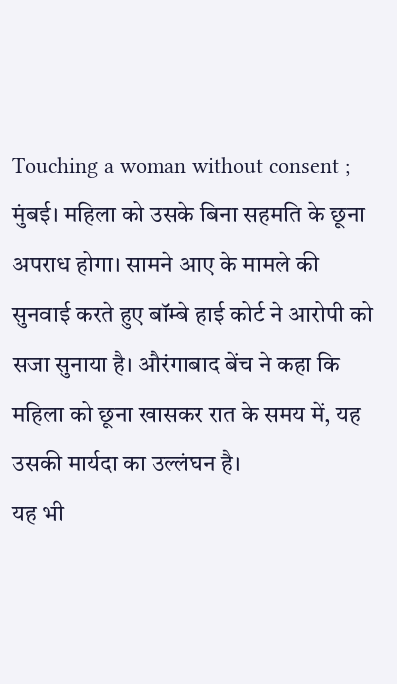Touching a woman without consent ; मुंबई। महिला को उसके बिना सहमति के छूना अपराध होगा। सामने आए के मामले की सुनवाई करते हुए बॉम्बे हाई कोर्ट ने आरोपी को सजा सुनाया है। औरंगाबाद बेंच ने कहा कि महिला को छूना खासकर रात के समय में, यह उसकी मार्यदा का उल्लंघन है।
यह भी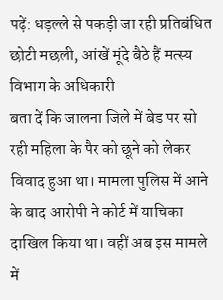पढ़ें: धड़ल्ले से पकड़ी जा रही प्रतिबंधित छोटी मछली, आंखें मूंदे बैठे हैं मत्स्य विभाग के अधिकारी
बता दें कि जालना जिले में बेड पर सो रही महिला के पैर को छूने को लेकर विवाद हुआ था। मामला पुलिस में आने के बाद आरोपी ने कोर्ट में याचिका दाखिल किया था। वहीं अब इस मामले में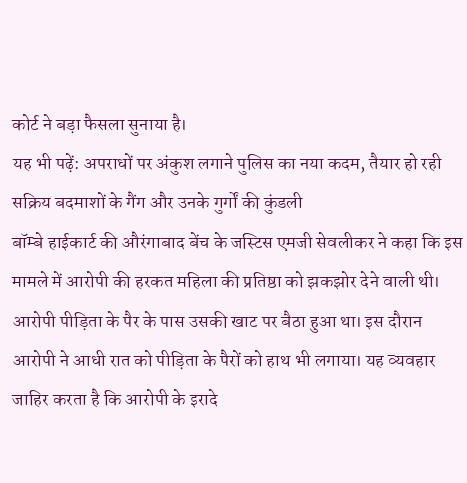कोर्ट ने बड़ा फैसला सुनाया है।
यह भी पढ़ें: अपराधों पर अंकुश लगाने पुलिस का नया कदम, तैयार हो रही सक्रिय बदमाशों के गैंग और उनके गुर्गों की कुंडली
बॉम्बे हाईकार्ट की औरंगाबाद बेंच के जस्टिस एमजी सेवलीकर ने कहा कि इस मामले में आरोपी की हरकत महिला की प्रतिष्ठा को झकझोर देने वाली थी। आरोपी पीड़िता के पैर के पास उसकी खाट पर बैठा हुआ था। इस दौरान आरोपी ने आधी रात को पीड़िता के पैरों को हाथ भी लगाया। यह व्यवहार जाहिर करता है कि आरोपी के इरादे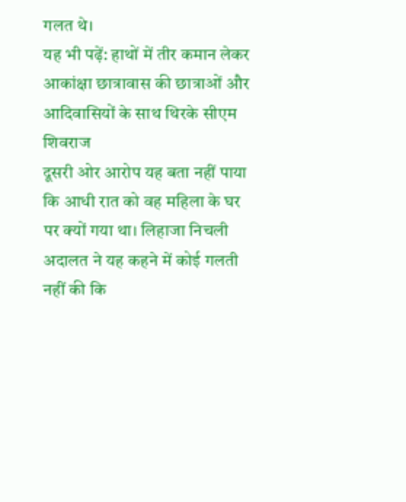गलत थे।
यह भी पढ़ें: हाथों में तीर कमान लेकर आकांक्षा छात्रावास की छात्राओं और आदिवासियों के साथ थिरके सीएम शिवराज
दूसरी ओर आरोप यह बता नहीं पाया कि आधी रात को वह महिला के घर पर क्यों गया था। लिहाजा निचली अदालत ने यह कहने में कोई गलती नहीं की कि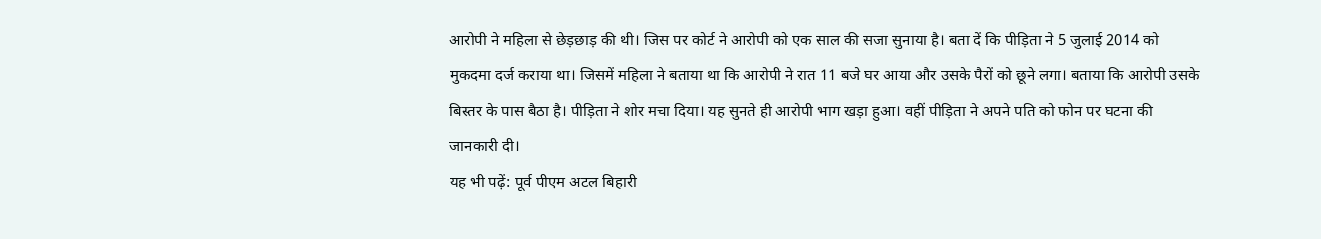आरोपी ने महिला से छेड़छाड़ की थी। जिस पर कोर्ट ने आरोपी को एक साल की सजा सुनाया है। बता दें कि पीड़िता ने 5 जुलाई 2014 को मुकदमा दर्ज कराया था। जिसमें महिला ने बताया था कि आरोपी ने रात 11 बजे घर आया और उसके पैरों को छूने लगा। बताया कि आरोपी उसके बिस्तर के पास बैठा है। पीड़िता ने शोर मचा दिया। यह सुनते ही आरोपी भाग खड़ा हुआ। वहीं पीड़िता ने अपने पति को फोन पर घटना की जानकारी दी।
यह भी पढ़ें: पूर्व पीएम अटल बिहारी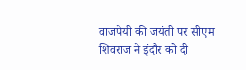वाजपेयी की जयंती पर सीएम शिवराज ने इंदौर को दी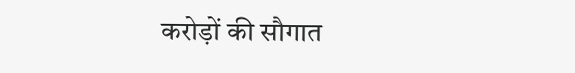करोड़ों की सौगात